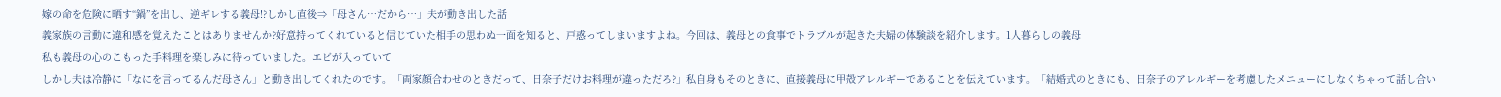嫁の命を危険に晒す“鍋”を出し、逆ギレする義母!?しかし直後⇒「母さん…だから…」夫が動き出した話
義家族の言動に違和感を覚えたことはありませんか?好意持ってくれていると信じていた相手の思わぬ一面を知ると、戸惑ってしまいますよね。今回は、義母との食事でトラブルが起きた夫婦の体験談を紹介します。1人暮らしの義母
私も義母の心のこもった手料理を楽しみに待っていました。エビが入っていて
しかし夫は冷静に「なにを言ってるんだ母さん」と動き出してくれたのです。「両家顔合わせのときだって、日奈子だけお料理が違っただろ?」私自身もそのときに、直接義母に甲殻アレルギーであることを伝えています。「結婚式のときにも、日奈子のアレルギーを考慮したメニューにしなくちゃって話し合い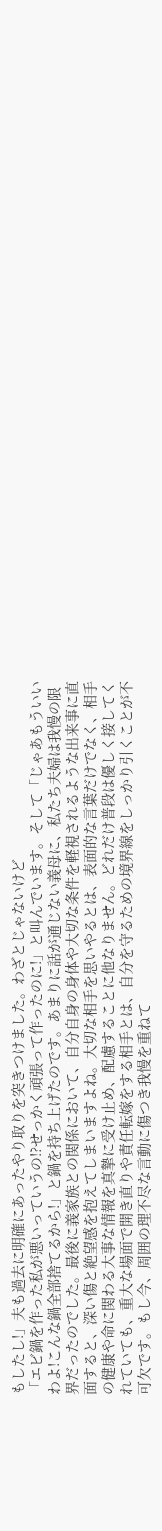もしたし!」夫も過去に明確にあったやり取りを突きつけました。わざとじゃないけど
「エビ鍋を作った私が悪いっていうの!?せっかく頑張って作ったのに!」と叫んでいます。そして「じゃあもういいわよ!こんな鍋全部捨てるから!」と鍋を持ち上げたのです。あまりに話が通じない義母に、私たち夫婦は我慢の限界だったのでした。最後に義家族との関係において、自分自身の身体や大切な条件を軽視されるような出来事に直面すると、深い傷と絶望感を抱えてしまいますよね。大切な相手を思いやるとは、表面的な言葉だけでなく、相手の健康や命に関わる大事な情報を真摯に受け止め、配慮することに他なりません。どれだけ普段は優しく接してくれていても、重大な場面で開き直りや責任転嫁をする相手とは、自分を守るための境界線をしっかり引くことが不可欠です。もし今、周囲の理不尽な言動に傷つき我慢を重ねて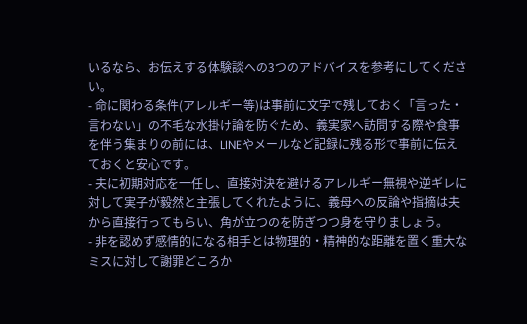いるなら、お伝えする体験談への3つのアドバイスを参考にしてください。
- 命に関わる条件(アレルギー等)は事前に文字で残しておく「言った・言わない」の不毛な水掛け論を防ぐため、義実家へ訪問する際や食事を伴う集まりの前には、LINEやメールなど記録に残る形で事前に伝えておくと安心です。
- 夫に初期対応を一任し、直接対決を避けるアレルギー無視や逆ギレに対して実子が毅然と主張してくれたように、義母への反論や指摘は夫から直接行ってもらい、角が立つのを防ぎつつ身を守りましょう。
- 非を認めず感情的になる相手とは物理的・精神的な距離を置く重大なミスに対して謝罪どころか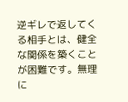逆ギレで返してくる相手とは、健全な関係を築くことが困難です。無理に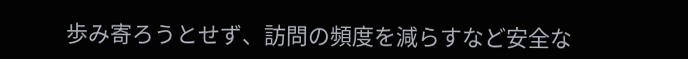歩み寄ろうとせず、訪問の頻度を減らすなど安全な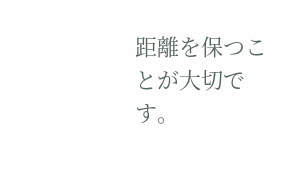距離を保つことが大切です。